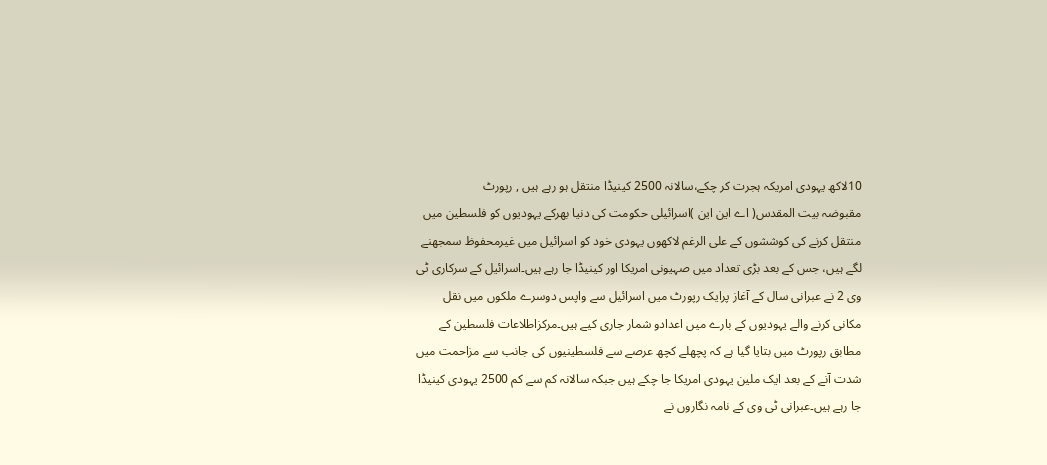10لاکھ یہودی امریکہ ہجرت کر چکے،سالانہ 2500 کینیڈا منتقل ہو رہے ہیں , رپورٹ
مقبوضہ بیت المقدس( اے این این )اسرائیلی حکومت کی دنیا بھرکے یہودیوں کو فلسطین میں منتقل کرنے کی کوششوں کے علی الرغم لاکھوں یہودی خود کو اسرائیل میں غیرمحفوظ سمجھنے لگے ہیں، جس کے بعد بڑی تعداد میں صہیونی امریکا اور کینیڈا جا رہے ہیں۔اسرائیل کے سرکاری ٹی وی 2 نے عبرانی سال کے آغاز پرایک رپورٹ میں اسرائیل سے واپس دوسرے ملکوں میں نقل مکانی کرنے والے یہودیوں کے بارے میں اعدادو شمار جاری کیے ہیں۔مرکزاطلاعات فلسطین کے مطابق رپورٹ میں بتایا گیا ہے کہ پچھلے کچھ عرصے سے فلسطینیوں کی جانب سے مزاحمت میں شدت آنے کے بعد ایک ملین یہودی امریکا جا چکے ہیں جبکہ سالانہ کم سے کم 2500 یہودی کینیڈا جا رہے ہیں۔عبرانی ٹی وی کے نامہ نگاروں نے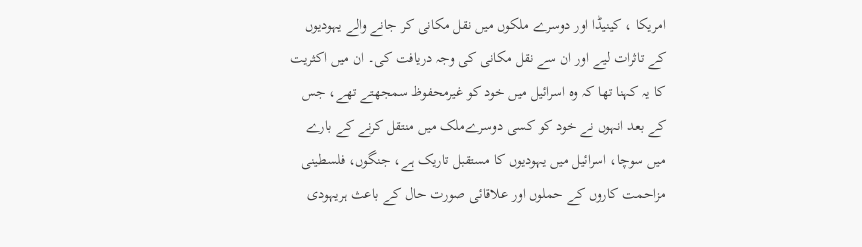امریکا ، کینیڈا اور دوسرے ملکوں میں نقل مکانی کر جانے والے یہودیوں کے تاثرات لیے اور ان سے نقل مکانی کی وجہ دریافت کی۔ ان میں اکثریت کا یہ کہنا تھا کہ وہ اسرائیل میں خود کو غیرمحفوظ سمجھتے تھے، جس کے بعد انہوں نے خود کو کسی دوسرےملک میں منتقل کرنے کے بارے میں سوچا، اسرائیل میں یہودیوں کا مستقبل تاریک ہے، جنگوں، فلسطینی مزاحمت کاروں کے حملوں اور علاقائی صورت حال کے باعث ہریہودی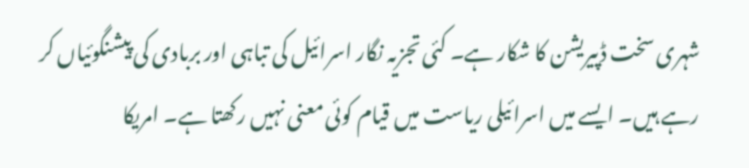شہری سخت ڈپیریشن کا شکار ہے۔ کئی تجزیہ نگار اسرائیل کی تباہی اور بربادی کی پیشنگوئیاں کر رہے ہیں۔ ایسے میں اسرائیلی ریاست میں قیام کوئی معنی نہیں رکھتا ہے۔ امریکا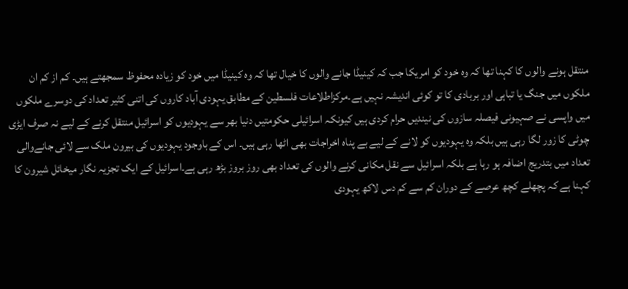منتقل ہونے والوں کا کہنا تھا کہ وہ خود کو امریکا جب کہ کینیڈا جانے والوں کا خیال تھا کہ وہ کینیڈا میں خود کو زیادہ محفوظ سمجھتے ہیں۔ کم از کم ان ملکوں میں جنگ یا تباہی اور بربادی کا تو کوئی اندیشہ نہیں ہے۔مرکزاطلاعات فلسطین کے مطابق یہودی آباد کاروں کی اتنی کثیر تعداد کی دوسرے ملکوں میں واپسی نے صہیونی فیصلہ سازوں کی نیندیں حرام کردی ہیں کیونکہ اسرائیلی حکومتیں دنیا بھر سے یہودیوں کو اسرائیل منتقل کرنے کے لیے نہ صرف ایڑی چوٹی کا زور لگا رہی ہیں بلکہ وہ یہودیوں کو لانے کے لیے بے پناہ اخراجات بھی اٹھا رہی ہیں۔ اس کے باوجود یہودیوں کی بیرون ملک سے لائی جانےوالی تعداد میں بتدریج اضافہ ہو رہا ہے بلکہ اسرائیل سے نقل مکانی کرنے والوں کی تعداد بھی روز بروز بڑھ رہی ہے۔اسرائیل کے ایک تجزیہ نگار میخائل شیرون کا کہنا ہے کہ پچھلے کچھ عرصے کے دوران کم سے کم دس لاکھ یہودی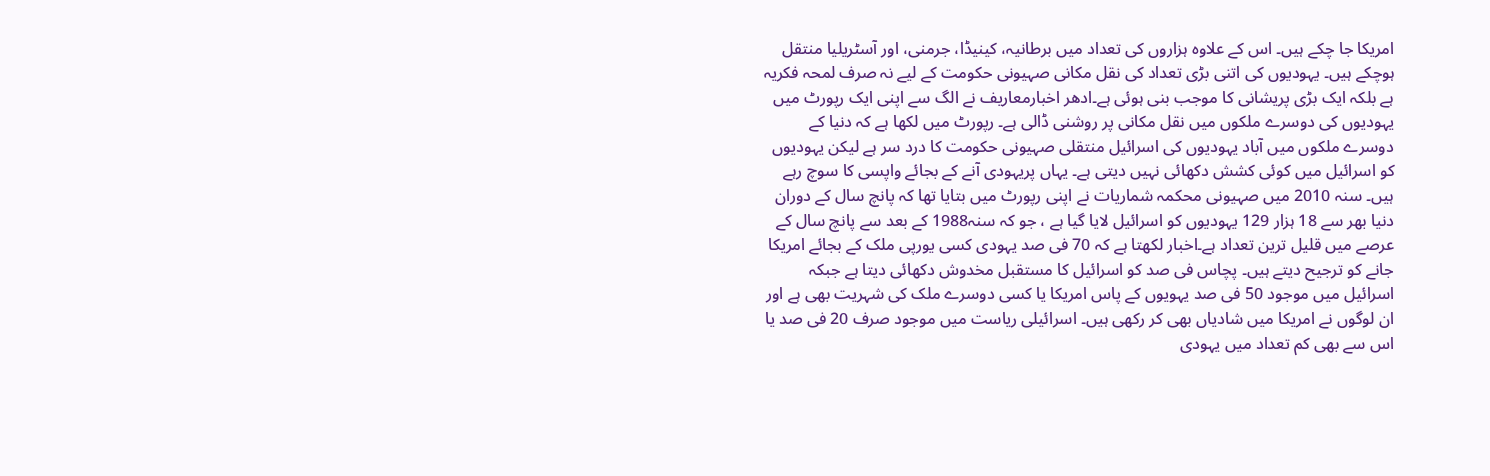امریکا جا چکے ہیں۔ اس کے علاوہ ہزاروں کی تعداد میں برطانیہ، کینیڈا، جرمنی، اور آسٹریلیا منتقل ہوچکے ہیں۔ یہودیوں کی اتنی بڑی تعداد کی نقل مکانی صہیونی حکومت کے لیے نہ صرف لمحہ فکریہ ہے بلکہ ایک بڑی پریشانی کا موجب بنی ہوئی ہے۔ادھر اخبارمعاریف نے الگ سے اپنی ایک رپورٹ میں یہودیوں کی دوسرے ملکوں میں نقل مکانی پر روشنی ڈالی ہے۔ رپورٹ میں لکھا ہے کہ دنیا کے دوسرے ملکوں میں آباد یہودیوں کی اسرائیل منتقلی صہیونی حکومت کا درد سر ہے لیکن یہودیوں کو اسرائیل میں کوئی کشش دکھائی نہیں دیتی ہے۔ یہاں پریہودی آنے کے بجائے واپسی کا سوچ رہے ہیں۔ سنہ 2010 میں صہیونی محکمہ شماریات نے اپنی رپورٹ میں بتایا تھا کہ پانچ سال کے دوران دنیا بھر سے 18 ہزار 129 یہودیوں کو اسرائیل لایا گیا ہے ، جو کہ سنہ1988 کے بعد سے پانچ سال کے عرصے میں قلیل ترین تعداد ہے۔اخبار لکھتا ہے کہ 70 فی صد یہودی کسی یورپی ملک کے بجائے امریکا جانے کو ترجیح دیتے ہیں۔ پچاس فی صد کو اسرائیل کا مستقبل مخدوش دکھائی دیتا ہے جبکہ اسرائیل میں موجود 50 فی صد یہویوں کے پاس امریکا یا کسی دوسرے ملک کی شہریت بھی ہے اور ان لوگوں نے امریکا میں شادیاں بھی کر رکھی ہیں۔ اسرائیلی ریاست میں موجود صرف 20 فی صد یا اس سے بھی کم تعداد میں یہودی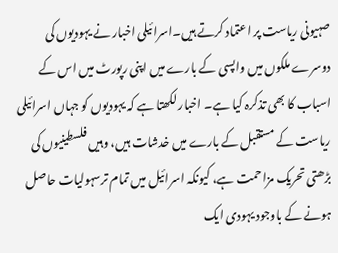صہیونی ریاست پر اعتماد کرتے ہیں۔اسرائیلی اخبار نے یہودیوں کی دوسرے ملکوں میں واپسی کے بارے میں اپنی رپورٹ میں اس کے اسباب کا بھی تذکرہ کیا ہے۔ اخبار لکھتا ہے کہ یہودیوں کو جہاں اسرائیلی ریاست کے مستقبل کے بارے میں خدشات ہیں، وہیں فلسطینیوں کی بڑھتی تحریک مزاحمت ہے، کیونکہ اسرائیل میں تمام ترسہولیات حاصل ہونے کے باوجود یہودی ایک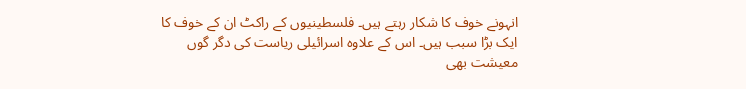انہونے خوف کا شکار رہتے ہیں۔ فلسطینیوں کے راکٹ ان کے خوف کا ایک بڑا سبب ہیں۔ اس کے علاوہ اسرائیلی ریاست کی دگر گوں معیشت بھی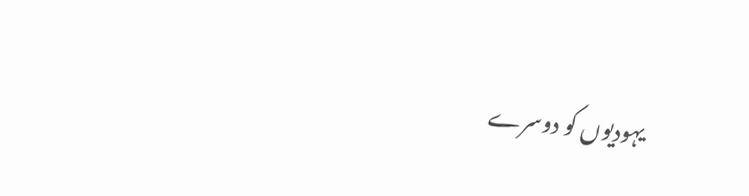یہودیوں کو دوسرے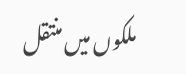ملکوں میں منتقل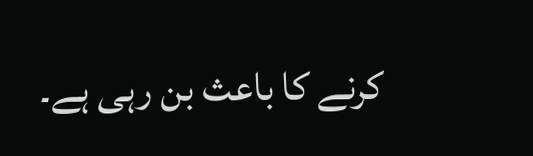کرنے کا باعث بن رہی ہے۔